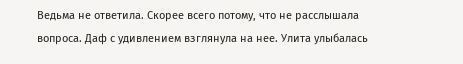Ведьма не ответила. Скорее всего потому, что не расслышала вопроса. Даф с удивлением взглянула на нее. Улита улыбалась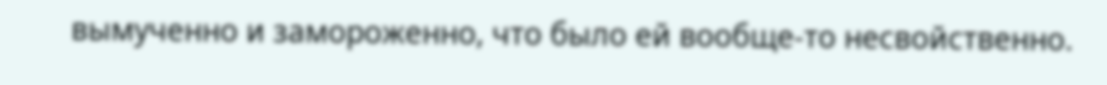вымученно и замороженно, что было ей вообще-то несвойственно.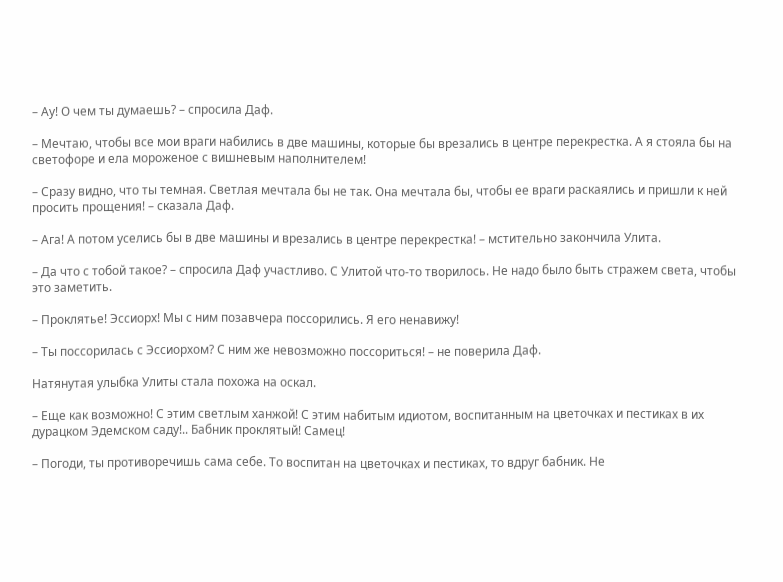– Ау! О чем ты думаешь? – спросила Даф.

– Мечтаю, чтобы все мои враги набились в две машины, которые бы врезались в центре перекрестка. А я стояла бы на светофоре и ела мороженое с вишневым наполнителем!

– Сразу видно, что ты темная. Светлая мечтала бы не так. Она мечтала бы, чтобы ее враги раскаялись и пришли к ней просить прощения! – сказала Даф.

– Ага! А потом уселись бы в две машины и врезались в центре перекрестка! – мстительно закончила Улита.

– Да что с тобой такое? – спросила Даф участливо. С Улитой что-то творилось. Не надо было быть стражем света, чтобы это заметить.

– Проклятье! Эссиорх! Мы с ним позавчера поссорились. Я его ненавижу!

– Ты поссорилась с Эссиорхом? С ним же невозможно поссориться! – не поверила Даф.

Натянутая улыбка Улиты стала похожа на оскал.

– Еще как возможно! С этим светлым ханжой! С этим набитым идиотом, воспитанным на цветочках и пестиках в их дурацком Эдемском саду!.. Бабник проклятый! Самец!

– Погоди, ты противоречишь сама себе. То воспитан на цветочках и пестиках, то вдруг бабник. Не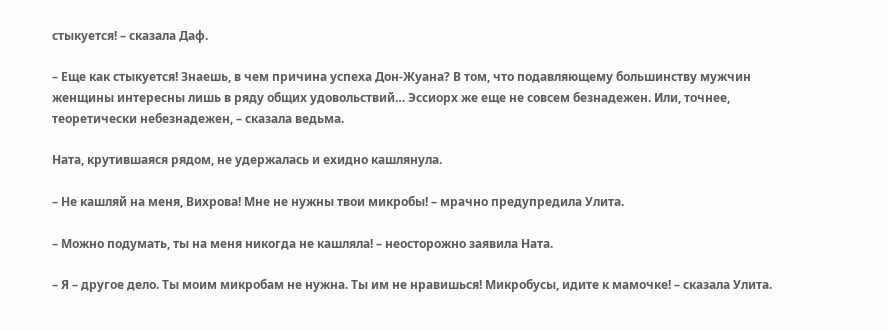стыкуется! – сказала Даф.

– Еще как стыкуется! Знаешь, в чем причина успеха Дон-Жуана? В том, что подавляющему большинству мужчин женщины интересны лишь в ряду общих удовольствий… Эссиорх же еще не совсем безнадежен. Или, точнее, теоретически небезнадежен, – сказала ведьма.

Ната, крутившаяся рядом, не удержалась и ехидно кашлянула.

– Не кашляй на меня, Вихрова! Мне не нужны твои микробы! – мрачно предупредила Улита.

– Можно подумать, ты на меня никогда не кашляла! – неосторожно заявила Ната.

– Я – другое дело. Ты моим микробам не нужна. Ты им не нравишься! Микробусы, идите к мамочке! – сказала Улита.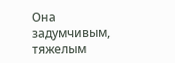Она задумчивым, тяжелым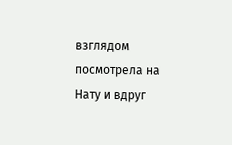взглядом посмотрела на Нату и вдруг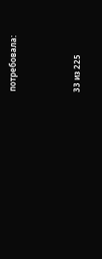потребовала:



33 из 225